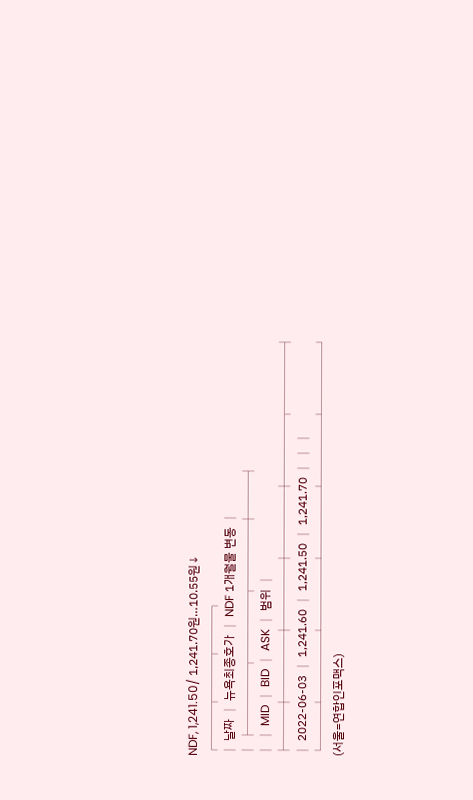NDF, 1,241.50/ 1,241.70원…10.55원↓
┌───┬───┬───┐
│ 날짜 │ 뉴욕최종호가 │ NDF 1개월물 변동 │
│ ├─────┬─────┬─────┼───┤
│ │ MID │ BID │ ASK │ 범위 │
├───┼─────┼─────┼─────┼─────┬─────┤
│ 2022-06-03 │ 1,241.60 │ 1,241.50 │ 1,241.70 │ │ │
└───┴─────┴─────┴─────┴─────┴─────┘
(서울=연합인포맥스)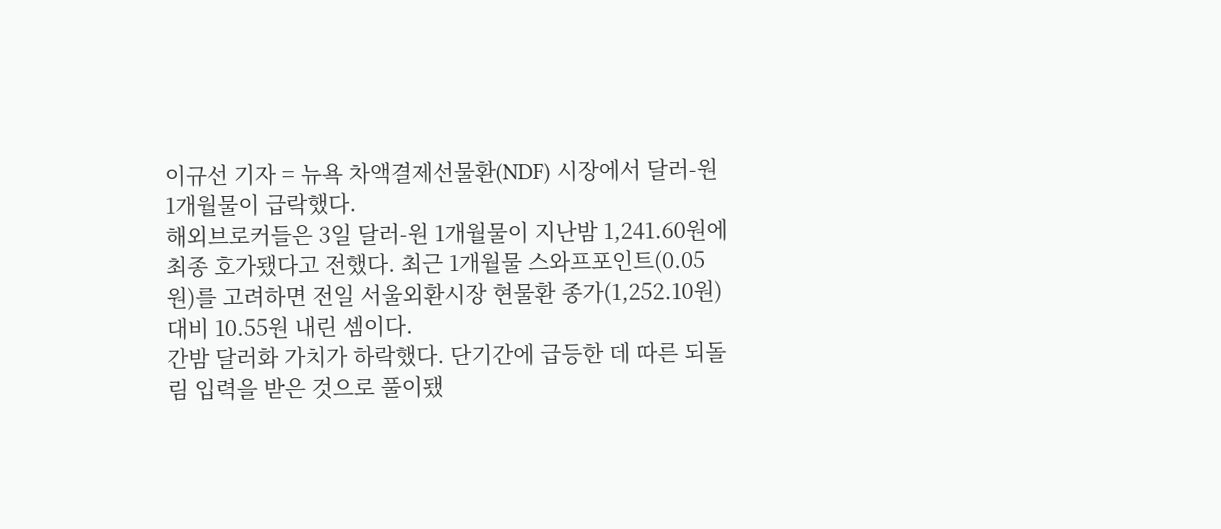이규선 기자 = 뉴욕 차액결제선물환(NDF) 시장에서 달러-원 1개월물이 급락했다.
해외브로커들은 3일 달러-원 1개월물이 지난밤 1,241.60원에 최종 호가됐다고 전했다. 최근 1개월물 스와프포인트(0.05원)를 고려하면 전일 서울외환시장 현물환 종가(1,252.10원) 대비 10.55원 내린 셈이다.
간밤 달러화 가치가 하락했다. 단기간에 급등한 데 따른 되돌림 입력을 받은 것으로 풀이됐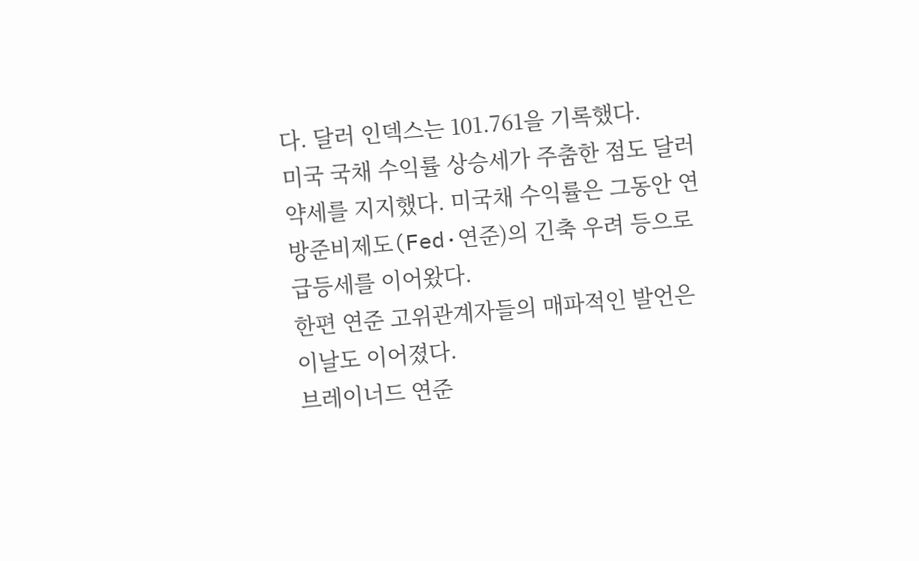다. 달러 인덱스는 101.761을 기록했다.
미국 국채 수익률 상승세가 주춤한 점도 달러 약세를 지지했다. 미국채 수익률은 그동안 연방준비제도(Fed·연준)의 긴축 우려 등으로 급등세를 이어왔다.
한편 연준 고위관계자들의 매파적인 발언은 이날도 이어졌다.
브레이너드 연준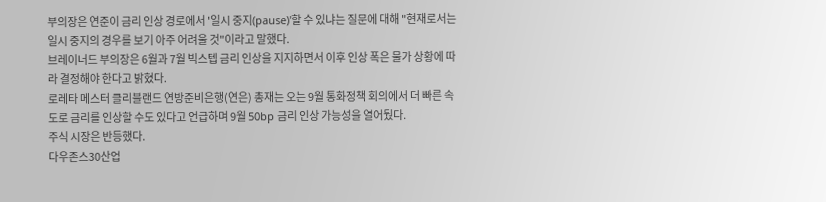부의장은 연준이 금리 인상 경로에서 '일시 중지(pause)'할 수 있냐는 질문에 대해 "현재로서는 일시 중지의 경우를 보기 아주 어려울 것"이라고 말했다.
브레이너드 부의장은 6월과 7월 빅스텝 금리 인상을 지지하면서 이후 인상 폭은 물가 상황에 따라 결정해야 한다고 밝혔다.
로레타 메스터 클리블랜드 연방준비은행(연은) 총재는 오는 9월 통화정책 회의에서 더 빠른 속도로 금리를 인상할 수도 있다고 언급하며 9월 50bp 금리 인상 가능성을 열어뒀다.
주식 시장은 반등했다.
다우존스30산업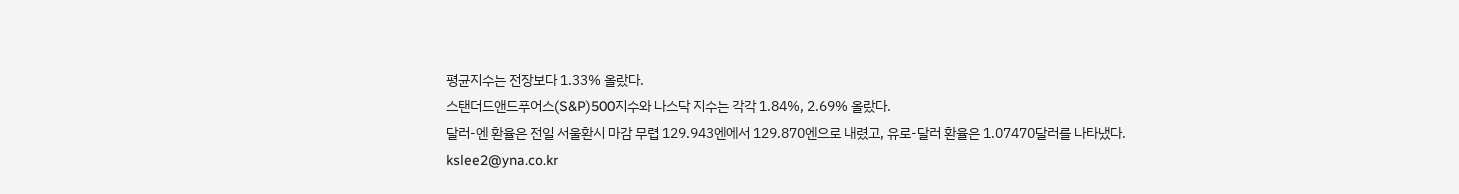평균지수는 전장보다 1.33% 올랐다.
스탠더드앤드푸어스(S&P)500지수와 나스닥 지수는 각각 1.84%, 2.69% 올랐다.
달러-엔 환율은 전일 서울환시 마감 무렵 129.943엔에서 129.870엔으로 내렸고, 유로-달러 환율은 1.07470달러를 나타냈다.
kslee2@yna.co.kr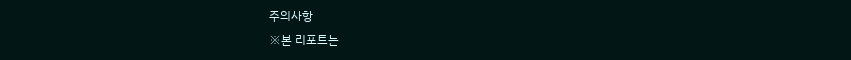주의사항
※본 리포트는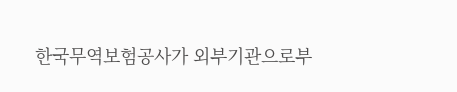한국무역보험공사가 외부기관으로부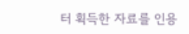터 획득한 자료를 인용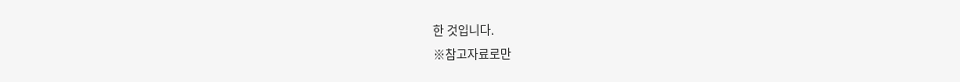한 것입니다.
※참고자료로만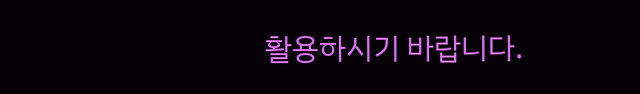활용하시기 바랍니다.